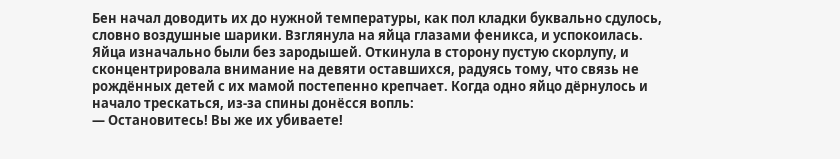Бен начал доводить их до нужной температуры, как пол кладки буквально сдулось, словно воздушные шарики. Взглянула на яйца глазами феникса, и успокоилась. Яйца изначально были без зародышей. Откинула в сторону пустую скорлупу, и сконцентрировала внимание на девяти оставшихся, радуясь тому, что связь не рождённых детей с их мамой постепенно крепчает. Когда одно яйцо дёрнулось и начало трескаться, из-за спины донёсся вопль:
— Остановитесь! Вы же их убиваете!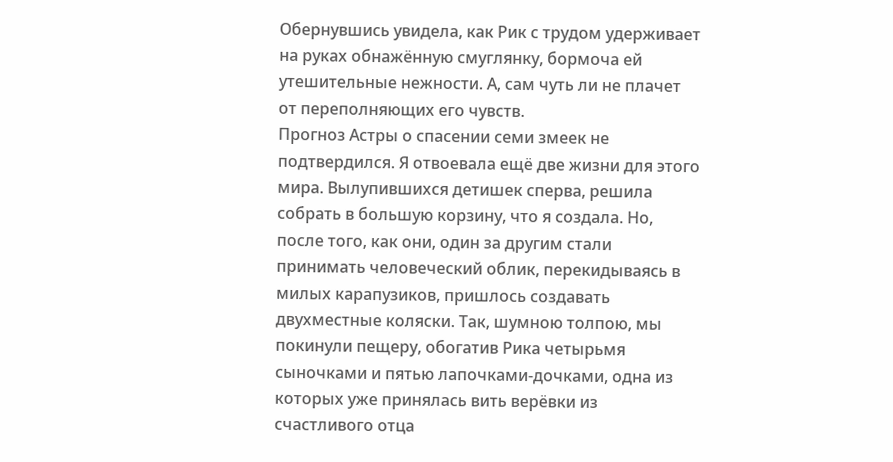Обернувшись увидела, как Рик с трудом удерживает на руках обнажённую смуглянку, бормоча ей утешительные нежности. А, сам чуть ли не плачет от переполняющих его чувств.
Прогноз Астры о спасении семи змеек не подтвердился. Я отвоевала ещё две жизни для этого мира. Вылупившихся детишек сперва, решила собрать в большую корзину, что я создала. Но, после того, как они, один за другим стали принимать человеческий облик, перекидываясь в милых карапузиков, пришлось создавать двухместные коляски. Так, шумною толпою, мы покинули пещеру, обогатив Рика четырьмя сыночками и пятью лапочками-дочками, одна из которых уже принялась вить верёвки из счастливого отца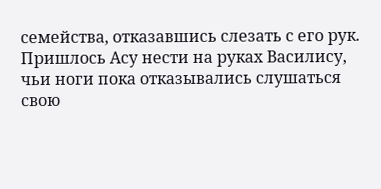семейства, отказавшись слезать с его рук. Пришлось Асу нести на руках Василису, чьи ноги пока отказывались слушаться свою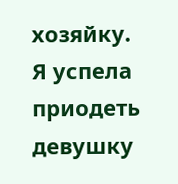хозяйку. Я успела приодеть девушку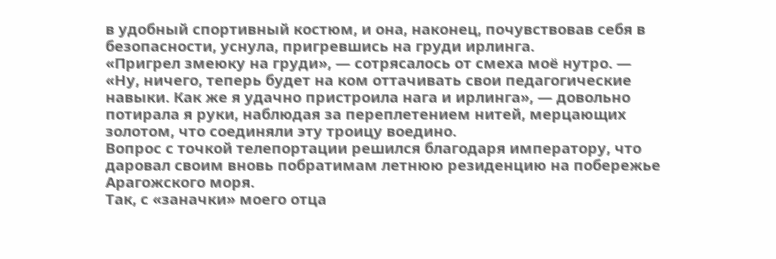в удобный спортивный костюм, и она, наконец, почувствовав себя в безопасности, уснула, пригревшись на груди ирлинга.
«Пригрел змеюку на груди», — сотрясалось от смеха моё нутро. — «Ну, ничего, теперь будет на ком оттачивать свои педагогические навыки. Как же я удачно пристроила нага и ирлинга», — довольно потирала я руки, наблюдая за переплетением нитей, мерцающих золотом, что соединяли эту троицу воедино.
Вопрос с точкой телепортации решился благодаря императору, что даровал своим вновь побратимам летнюю резиденцию на побережье Арагожского моря.
Так, с «заначки» моего отца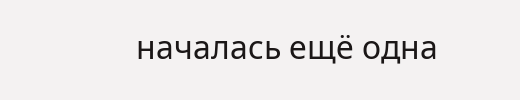началась ещё одна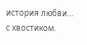история любви… с хвостиком.